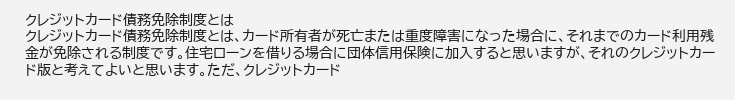クレジットカード債務免除制度とは
クレジットカード債務免除制度とは、カード所有者が死亡または重度障害になった場合に、それまでのカード利用残金が免除される制度です。住宅ローンを借りる場合に団体信用保険に加入すると思いますが、それのクレジットカード版と考えてよいと思います。ただ、クレジットカード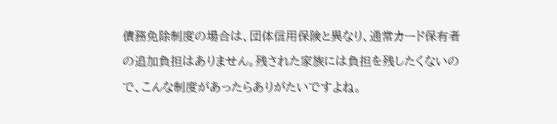債務免除制度の場合は、団体信用保険と異なり、通常カード保有者の追加負担はありません。残された家族には負担を残したくないので、こんな制度があったらありがたいですよね。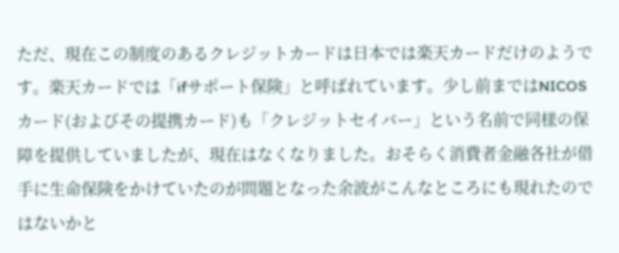ただ、現在この制度のあるクレジットカードは日本では楽天カードだけのようです。楽天カードでは「ifサポート保険」と呼ばれています。少し前まではNICOSカード(およびその提携カード)も「クレジットセイバー」という名前で同様の保障を提供していましたが、現在はなくなりました。おそらく消費者金融各社が借手に生命保険をかけていたのが問題となった余波がこんなところにも現れたのではないかと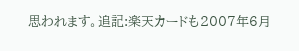思われます。追記:楽天カードも2007年6月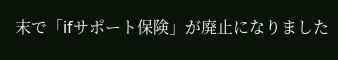末で「ifサポート保険」が廃止になりました